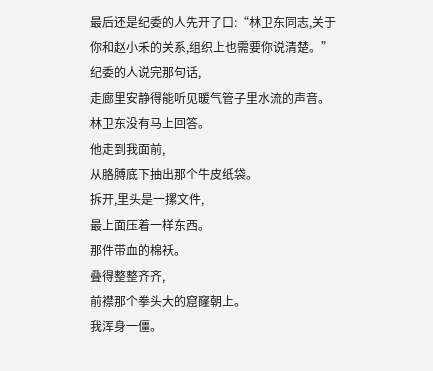最后还是纪委的人先开了口:“林卫东同志,关于你和赵小禾的关系,组织上也需要你说清楚。”
纪委的人说完那句话,
走廊里安静得能听见暖气管子里水流的声音。
林卫东没有马上回答。
他走到我面前,
从胳膊底下抽出那个牛皮纸袋。
拆开,里头是一摞文件,
最上面压着一样东西。
那件带血的棉袄。
叠得整整齐齐,
前襟那个拳头大的窟窿朝上。
我浑身一僵。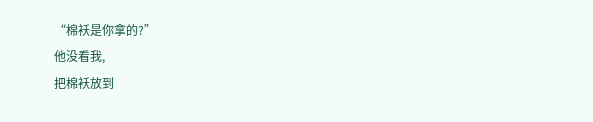“棉袄是你拿的?”
他没看我,
把棉袄放到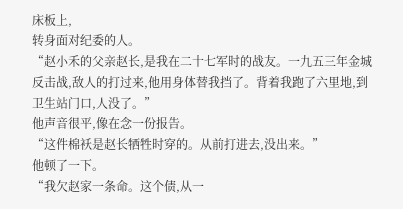床板上,
转身面对纪委的人。
“赵小禾的父亲赵长,是我在二十七军时的战友。一九五三年金城反击战,敌人的打过来,他用身体替我挡了。背着我跑了六里地,到卫生站门口,人没了。”
他声音很平,像在念一份报告。
“这件棉袄是赵长牺牲时穿的。从前打进去,没出来。”
他顿了一下。
“我欠赵家一条命。这个债,从一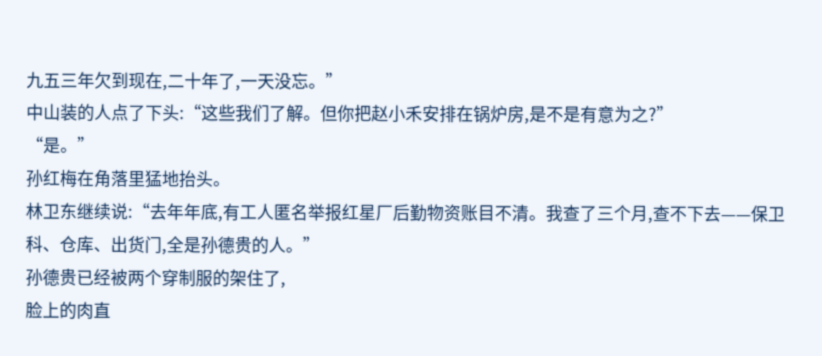九五三年欠到现在,二十年了,一天没忘。”
中山装的人点了下头:“这些我们了解。但你把赵小禾安排在锅炉房,是不是有意为之?”
“是。”
孙红梅在角落里猛地抬头。
林卫东继续说:“去年年底,有工人匿名举报红星厂后勤物资账目不清。我查了三个月,查不下去——保卫科、仓库、出货门,全是孙德贵的人。”
孙德贵已经被两个穿制服的架住了,
脸上的肉直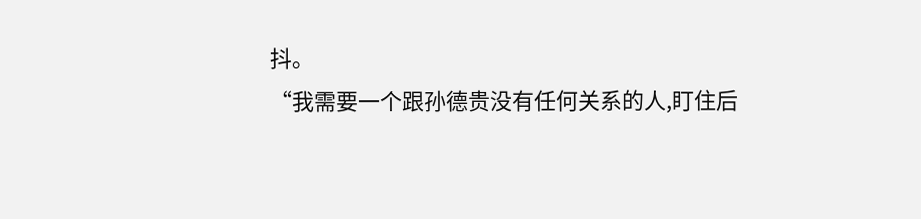抖。
“我需要一个跟孙德贵没有任何关系的人,盯住后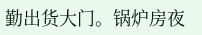勤出货大门。锅炉房夜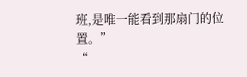班,是唯一能看到那扇门的位置。”
“